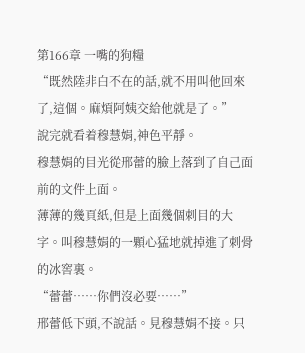第166章 一嘴的狗糧
“既然陸非白不在的話,就不用叫他回來了,這個。麻煩阿姨交給他就是了。”
說完就看着穆慧娟,神色平靜。
穆慧娟的目光從邢蕾的臉上落到了自己面前的文件上面。
薄薄的幾頁紙,但是上面幾個刺目的大字。叫穆慧娟的一顆心猛地就掉進了刺骨的冰窖裏。
“蕾蕾……你們沒必要……”
邢蕾低下頭,不說話。見穆慧娟不接。只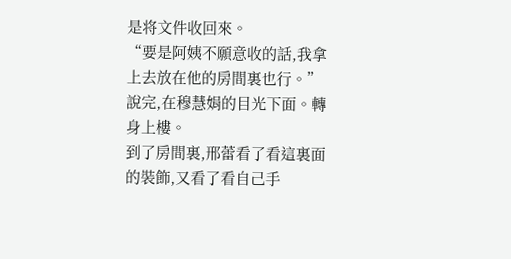是将文件收回來。
“要是阿姨不願意收的話,我拿上去放在他的房間裏也行。”
說完,在穆慧娟的目光下面。轉身上樓。
到了房間裏,邢蕾看了看這裏面的裝飾,又看了看自己手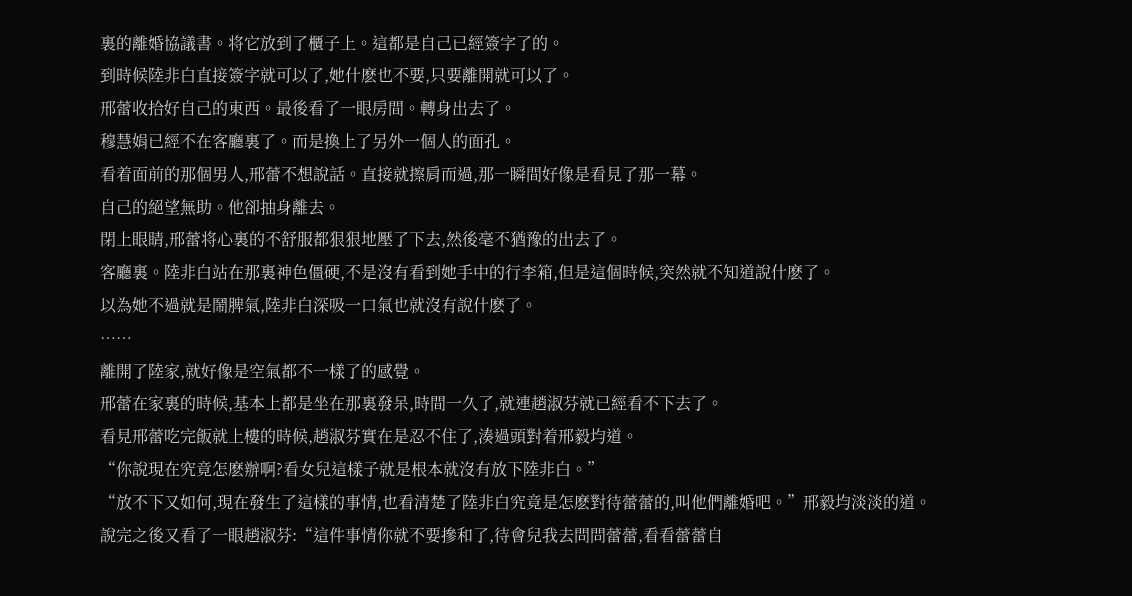裏的離婚協議書。将它放到了櫃子上。這都是自己已經簽字了的。
到時候陸非白直接簽字就可以了,她什麽也不要,只要離開就可以了。
邢蕾收拾好自己的東西。最後看了一眼房間。轉身出去了。
穆慧娟已經不在客廳裏了。而是換上了另外一個人的面孔。
看着面前的那個男人,邢蕾不想說話。直接就擦肩而過,那一瞬間好像是看見了那一幕。
自己的絕望無助。他卻抽身離去。
閉上眼睛,邢蕾将心裏的不舒服都狠狠地壓了下去,然後毫不猶豫的出去了。
客廳裏。陸非白站在那裏神色僵硬,不是沒有看到她手中的行李箱,但是這個時候,突然就不知道說什麽了。
以為她不過就是鬧脾氣,陸非白深吸一口氣也就沒有說什麽了。
……
離開了陸家,就好像是空氣都不一樣了的感覺。
邢蕾在家裏的時候,基本上都是坐在那裏發呆,時間一久了,就連趙淑芬就已經看不下去了。
看見邢蕾吃完飯就上樓的時候,趙淑芬實在是忍不住了,湊過頭對着邢毅均道。
“你說現在究竟怎麽辦啊?看女兒這樣子就是根本就沒有放下陸非白。”
“放不下又如何,現在發生了這樣的事情,也看清楚了陸非白究竟是怎麽對待蕾蕾的,叫他們離婚吧。”邢毅均淡淡的道。
說完之後又看了一眼趙淑芬:“這件事情你就不要摻和了,待會兒我去問問蕾蕾,看看蕾蕾自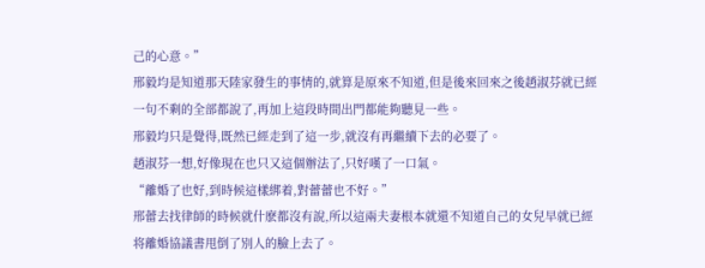己的心意。”
邢毅均是知道那天陸家發生的事情的,就算是原來不知道,但是後來回來之後趙淑芬就已經一句不剩的全部都說了,再加上這段時間出門都能夠聽見一些。
邢毅均只是覺得,既然已經走到了這一步,就沒有再繼續下去的必要了。
趙淑芬一想,好像現在也只又這個辦法了,只好嘆了一口氣。
“離婚了也好,到時候這樣綁着,對蕾蕾也不好。”
邢蕾去找律師的時候就什麽都沒有說,所以這兩夫妻根本就還不知道自己的女兒早就已經将離婚協議書甩倒了別人的臉上去了。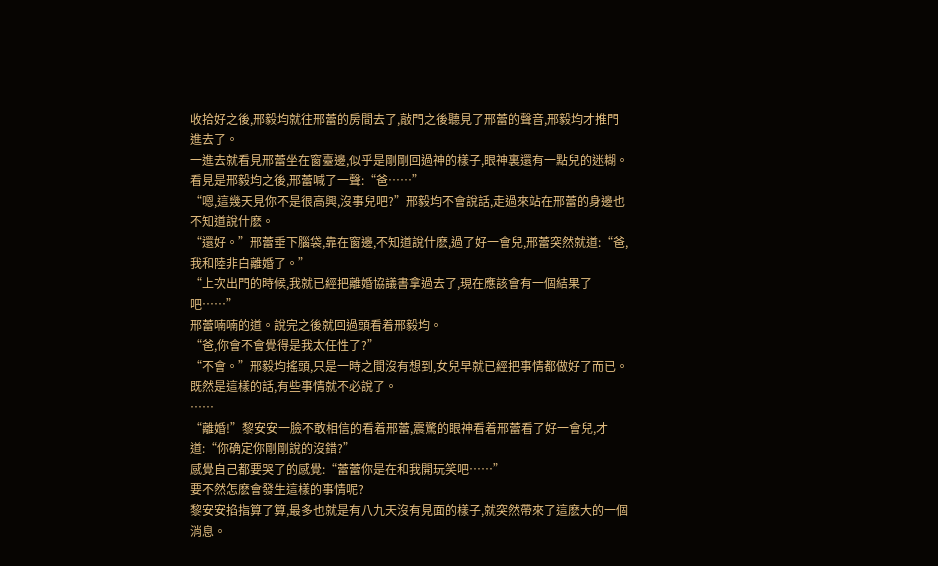收拾好之後,邢毅均就往邢蕾的房間去了,敲門之後聽見了邢蕾的聲音,邢毅均才推門進去了。
一進去就看見邢蕾坐在窗臺邊,似乎是剛剛回過神的樣子,眼神裏還有一點兒的迷糊。
看見是邢毅均之後,邢蕾喊了一聲:“爸……”
“嗯,這幾天見你不是很高興,沒事兒吧?”邢毅均不會說話,走過來站在邢蕾的身邊也不知道說什麽。
“還好。”邢蕾垂下腦袋,靠在窗邊,不知道說什麽,過了好一會兒,邢蕾突然就道:“爸,我和陸非白離婚了。”
“上次出門的時候,我就已經把離婚協議書拿過去了,現在應該會有一個結果了吧……”
邢蕾喃喃的道。說完之後就回過頭看着邢毅均。
“爸,你會不會覺得是我太任性了?”
“不會。”邢毅均搖頭,只是一時之間沒有想到,女兒早就已經把事情都做好了而已。
既然是這樣的話,有些事情就不必說了。
……
“離婚!”黎安安一臉不敢相信的看着邢蕾,震驚的眼神看着邢蕾看了好一會兒,才道:“你确定你剛剛說的沒錯?”
感覺自己都要哭了的感覺:“蕾蕾你是在和我開玩笑吧……”
要不然怎麽會發生這樣的事情呢?
黎安安掐指算了算,最多也就是有八九天沒有見面的樣子,就突然帶來了這麽大的一個消息。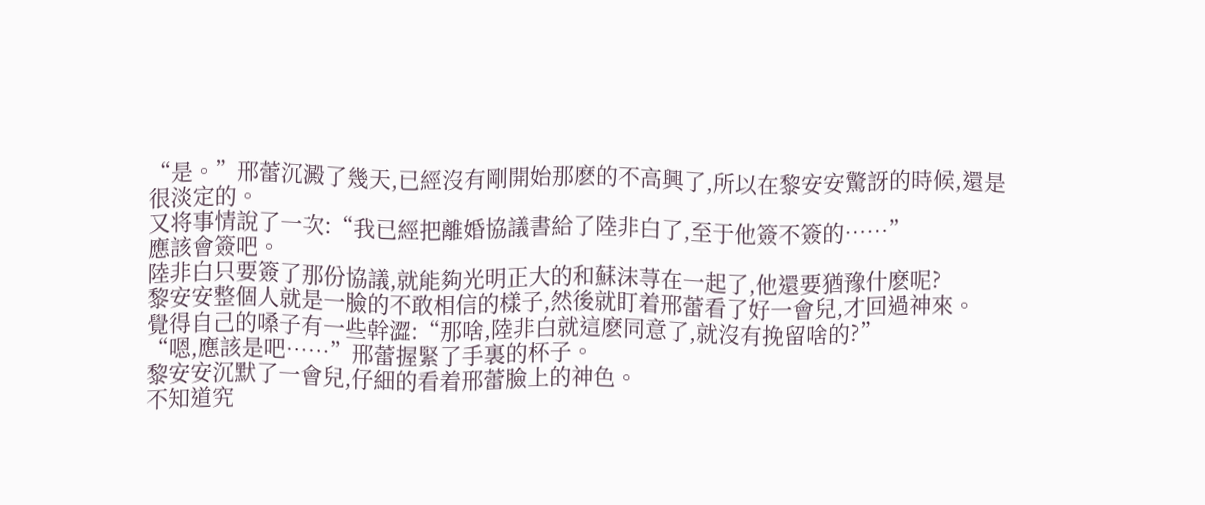“是。”邢蕾沉澱了幾天,已經沒有剛開始那麽的不高興了,所以在黎安安驚訝的時候,還是很淡定的。
又将事情說了一次:“我已經把離婚協議書給了陸非白了,至于他簽不簽的……”
應該會簽吧。
陸非白只要簽了那份協議,就能夠光明正大的和蘇沫荨在一起了,他還要猶豫什麽呢?
黎安安整個人就是一臉的不敢相信的樣子,然後就盯着邢蕾看了好一會兒,才回過神來。
覺得自己的嗓子有一些幹澀:“那啥,陸非白就這麽同意了,就沒有挽留啥的?”
“嗯,應該是吧……”邢蕾握緊了手裏的杯子。
黎安安沉默了一會兒,仔細的看着邢蕾臉上的神色。
不知道究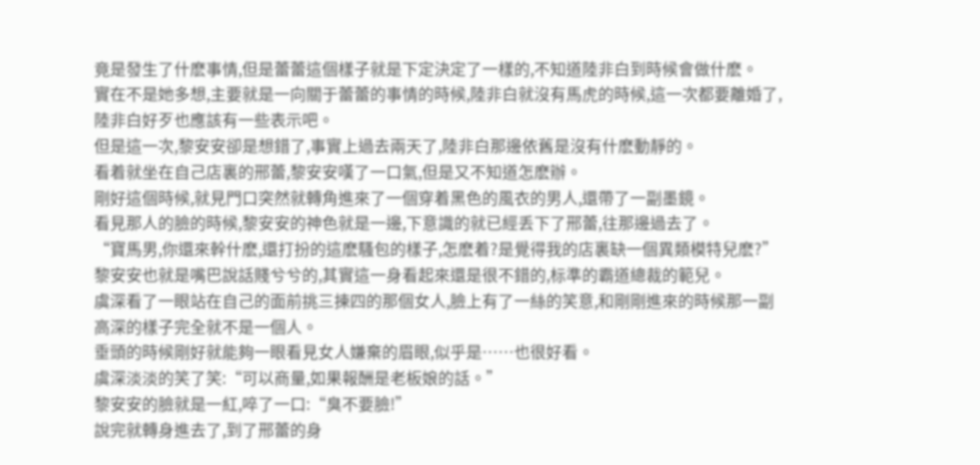竟是發生了什麽事情,但是蕾蕾這個樣子就是下定決定了一樣的,不知道陸非白到時候會做什麽。
實在不是她多想,主要就是一向關于蕾蕾的事情的時候,陸非白就沒有馬虎的時候,這一次都要離婚了,陸非白好歹也應該有一些表示吧。
但是這一次,黎安安卻是想錯了,事實上過去兩天了,陸非白那邊依舊是沒有什麽動靜的。
看着就坐在自己店裏的邢蕾,黎安安嘆了一口氣,但是又不知道怎麽辦。
剛好這個時候,就見門口突然就轉角進來了一個穿着黑色的風衣的男人,還帶了一副墨鏡。
看見那人的臉的時候,黎安安的神色就是一邊,下意識的就已經丢下了邢蕾,往那邊過去了。
“寶馬男,你還來幹什麽,還打扮的這麽騷包的樣子,怎麽着?是覺得我的店裏缺一個異類模特兒麽?”
黎安安也就是嘴巴說話賤兮兮的,其實這一身看起來還是很不錯的,标準的霸道總裁的範兒。
虞深看了一眼站在自己的面前挑三揀四的那個女人,臉上有了一絲的笑意,和剛剛進來的時候那一副高深的樣子完全就不是一個人。
垂頭的時候剛好就能夠一眼看見女人嫌棄的眉眼,似乎是……也很好看。
虞深淡淡的笑了笑:“可以商量,如果報酬是老板娘的話。”
黎安安的臉就是一紅,啐了一口:“臭不要臉!”
說完就轉身進去了,到了邢蕾的身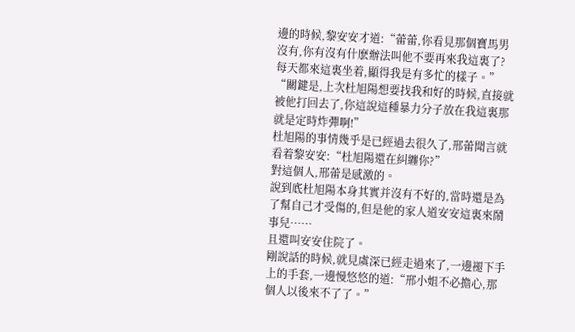邊的時候,黎安安才道:“蕾蕾,你看見那個寶馬男沒有,你有沒有什麽辦法叫他不要再來我這裏了?每天都來這裏坐着,顯得我是有多忙的樣子。”
“關鍵是,上次杜旭陽想要找我和好的時候,直接就被他打回去了,你這說這種暴力分子放在我這裏那就是定時炸彈啊!”
杜旭陽的事情幾乎是已經過去很久了,邢蕾聞言就看着黎安安:“杜旭陽還在糾纏你?”
對這個人,邢蕾是感激的。
說到底杜旭陽本身其實并沒有不好的,當時還是為了幫自己才受傷的,但是他的家人道安安這裏來鬧事兒……
且還叫安安住院了。
剛說話的時候,就見虞深已經走過來了,一邊褪下手上的手套,一邊慢悠悠的道:“邢小姐不必擔心,那個人以後來不了了。”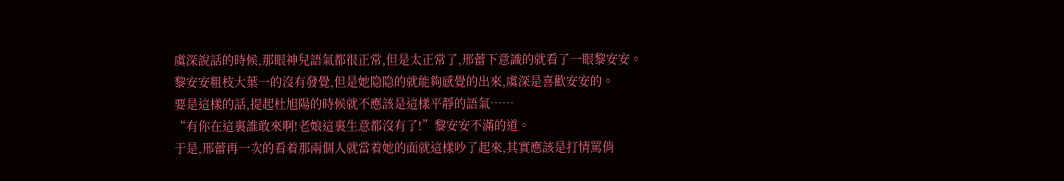虞深說話的時候,那眼神兒語氣都很正常,但是太正常了,邢蕾下意識的就看了一眼黎安安。
黎安安粗枝大葉一的沒有發覺,但是她隐隐的就能夠感覺的出來,虞深是喜歡安安的。
要是這樣的話,提起杜旭陽的時候就不應該是這樣平靜的語氣……
“有你在這裏誰敢來啊!老娘這裏生意都沒有了!”黎安安不滿的道。
于是,邢蕾再一次的看着那兩個人就當着她的面就這樣吵了起來,其實應該是打情罵俏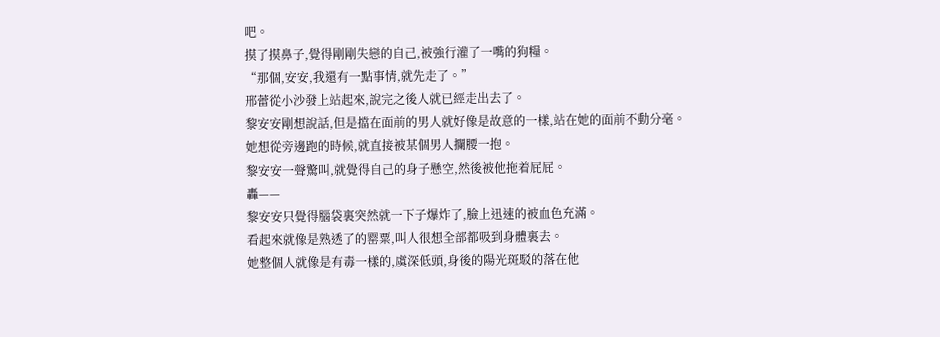吧。
摸了摸鼻子,覺得剛剛失戀的自己,被強行灌了一嘴的狗糧。
“那個,安安,我還有一點事情,就先走了。”
邢蕾從小沙發上站起來,說完之後人就已經走出去了。
黎安安剛想說話,但是擋在面前的男人就好像是故意的一樣,站在她的面前不動分毫。
她想從旁邊跑的時候,就直接被某個男人攔腰一抱。
黎安安一聲驚叫,就覺得自己的身子懸空,然後被他拖着屁屁。
轟——
黎安安只覺得腦袋裏突然就一下子爆炸了,臉上迅速的被血色充滿。
看起來就像是熟透了的罂粟,叫人很想全部都吸到身體裏去。
她整個人就像是有毒一樣的,虞深低頭,身後的陽光斑駁的落在他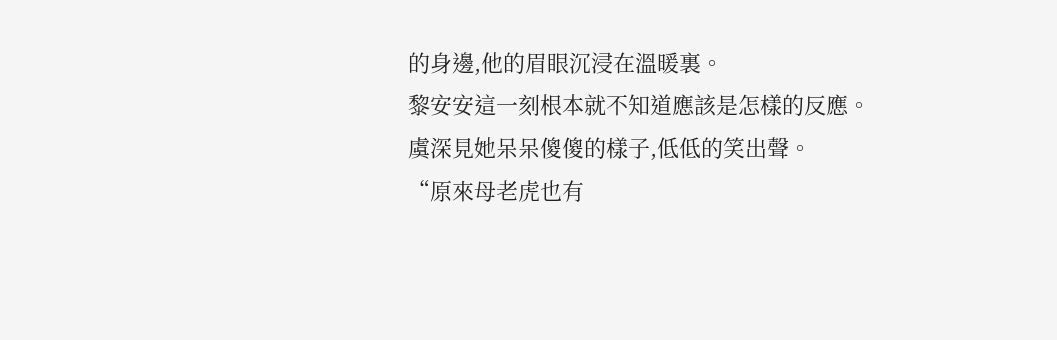的身邊,他的眉眼沉浸在溫暖裏。
黎安安這一刻根本就不知道應該是怎樣的反應。
虞深見她呆呆傻傻的樣子,低低的笑出聲。
“原來母老虎也有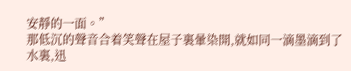安靜的一面。”
那低沉的聲音合着笑聲在屋子裏暈染開,就如同一滴墨滴到了水裏,迅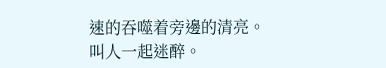速的吞噬着旁邊的清亮。
叫人一起迷醉。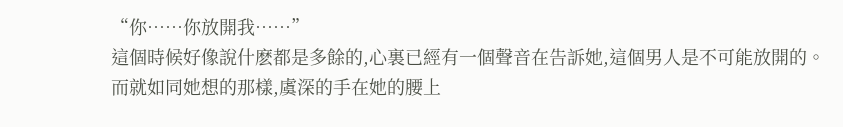“你……你放開我……”
這個時候好像說什麽都是多餘的,心裏已經有一個聲音在告訴她,這個男人是不可能放開的。
而就如同她想的那樣,虞深的手在她的腰上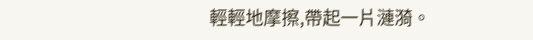輕輕地摩擦,帶起一片漣漪。